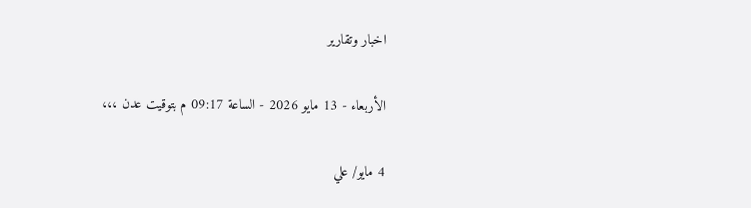اخبار وتقارير

الأربعاء - 13 مايو 2026 - الساعة 09:17 م بتوقيت عدن ،،،

4 مايو/ علي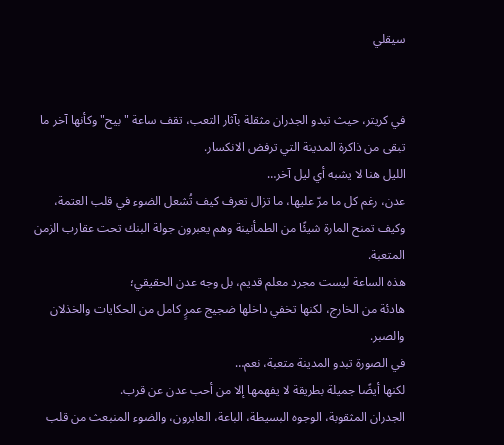سيقلي


في كريتر، حيث تبدو الجدران مثقلة بآثار التعب، تقف ساعة "بيح" وكأنها آخر ما تبقى من ذاكرة المدينة التي ترفض الانكسار.
الليل هنا لا يشبه أي ليل آخر…
عدن، رغم كل ما مرّ عليها، ما تزال تعرف كيف تُشعل الضوء في قلب العتمة، وكيف تمنح المارة شيئًا من الطمأنينة وهم يعبرون جولة البنك تحت عقارب الزمن المتعبة.
هذه الساعة ليست مجرد معلم قديم، بل وجه عدن الحقيقي؛
هادئة من الخارج، لكنها تخفي داخلها ضجيج عمرٍ كامل من الحكايات والخذلان والصبر.
في الصورة تبدو المدينة متعبة، نعم…
لكنها أيضًا جميلة بطريقة لا يفهمها إلا من أحب عدن عن قرب.
الجدران المثقوبة، الوجوه البسيطة، الباعة، العابرون، والضوء المنبعث من قلب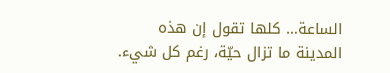الساعة… كلها تقول إن هذه المدينة ما تزال حيّة، رغم كل شيء.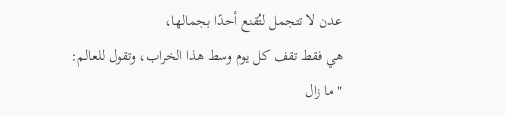عدن لا تتجمل لتُقنع أحدًا بجمالها،
هي فقط تقف كل يوم وسط هذا الخراب، وتقول للعالم:
"ما زال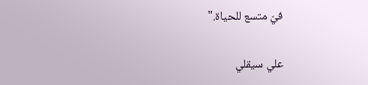فيّ متسع للحياة."

علي سيقلي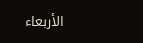الأربعاء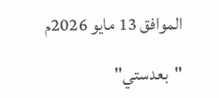الموافق 13 مايو 2026م

"بعدستي"